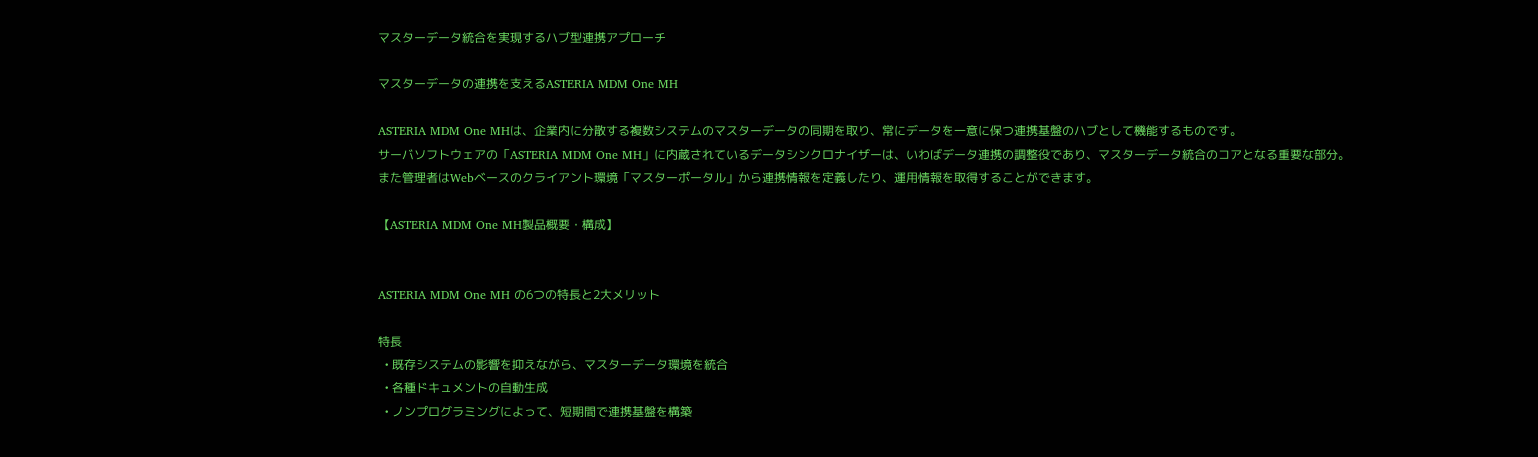マスターデータ統合を実現するハブ型連携アプローチ

マスターデータの連携を支えるASTERIA MDM One MH

ASTERIA MDM One MHは、企業内に分散する複数システムのマスターデータの同期を取り、常にデータを一意に保つ連携基盤のハブとして機能するものです。
サーバソフトウェアの「ASTERIA MDM One MH」に内蔵されているデータシンクロナイザーは、いわばデータ連携の調整役であり、マスターデータ統合のコアとなる重要な部分。また管理者はWebベースのクライアント環境「マスターポータル」から連携情報を定義したり、運用情報を取得することができます。

【ASTERIA MDM One MH製品概要・構成】


ASTERIA MDM One MH の6つの特長と2大メリット

特長
  • 既存システムの影響を抑えながら、マスターデータ環境を統合
  • 各種ドキュメントの自動生成
  • ノンプログラミングによって、短期間で連携基盤を構築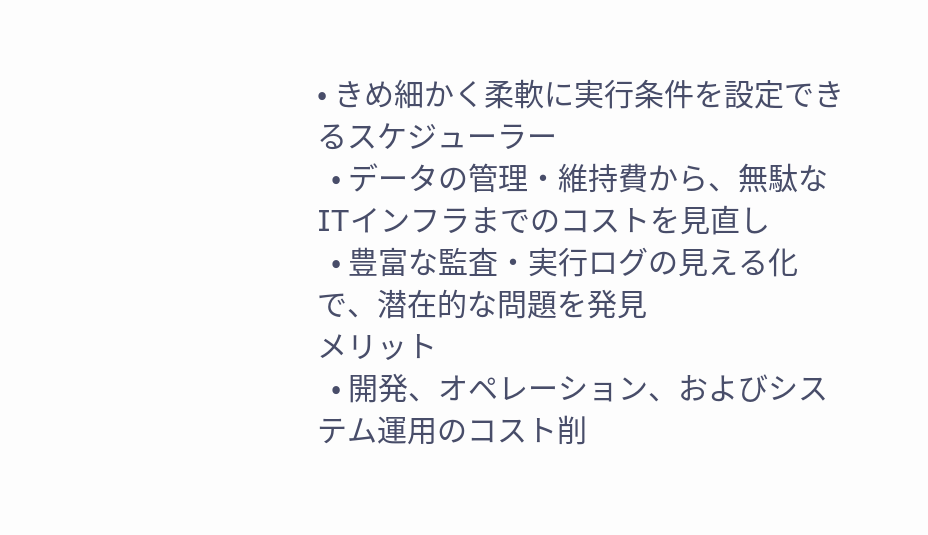• きめ細かく柔軟に実行条件を設定できるスケジューラー
  • データの管理・維持費から、無駄なITインフラまでのコストを見直し
  • 豊富な監査・実行ログの見える化で、潜在的な問題を発見
メリット
  • 開発、オペレーション、およびシステム運用のコスト削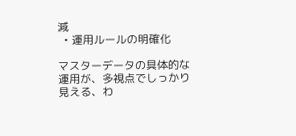減
  • 運用ルールの明確化

マスターデータの具体的な運用が、多視点でしっかり見える、わ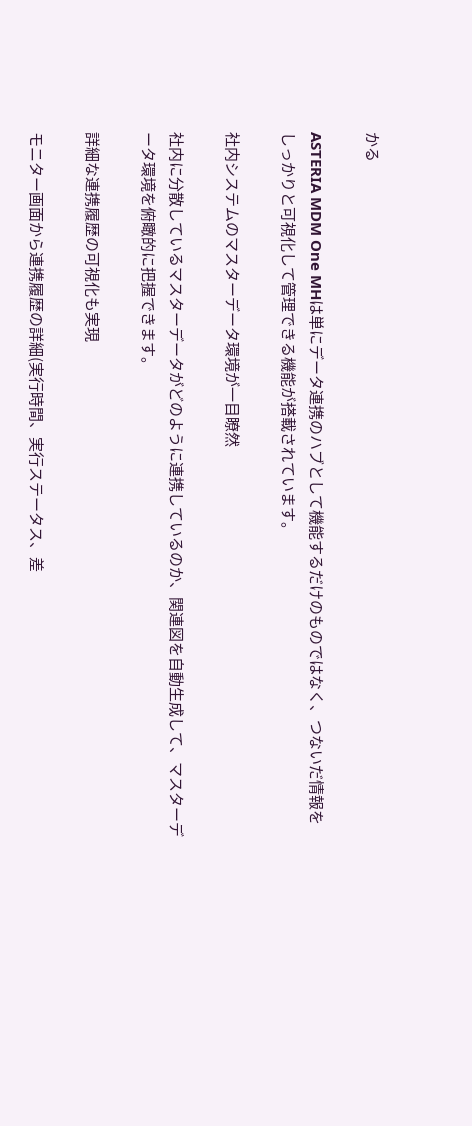かる

ASTERIA MDM One MHは単にデータ連携のハブとして機能するだけのものではなく、つないだ情報をしっかりと可視化して管理できる機能が搭載されています。

社内システムのマスターデータ環境が一目瞭然

社内に分散しているマスターデータがどのように連携しているのか、関連図を自動生成して、マスターデータ環境を俯瞰的に把握できます。

詳細な連携履歴の可視化も実現

モニター画面から連携履歴の詳細(実行時間、実行ステータス、差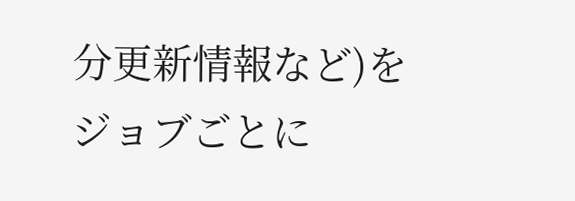分更新情報など)をジョブごとに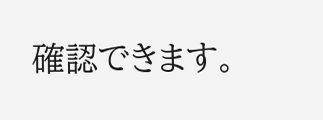確認できます。